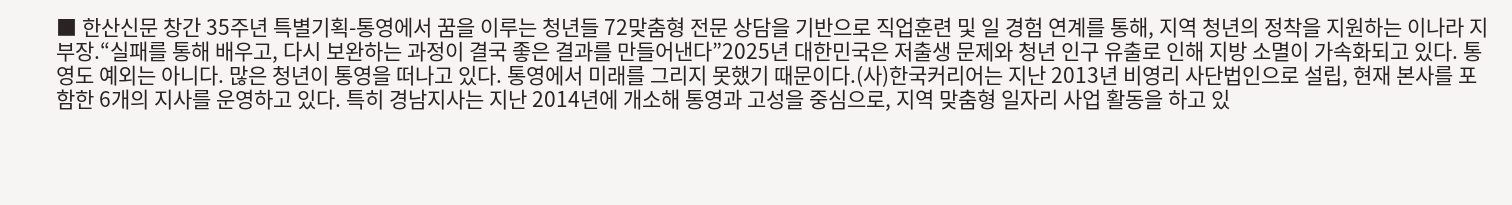■ 한산신문 창간 35주년 특별기획-통영에서 꿈을 이루는 청년들 72맞춤형 전문 상담을 기반으로 직업훈련 및 일 경험 연계를 통해, 지역 청년의 정착을 지원하는 이나라 지부장.“실패를 통해 배우고, 다시 보완하는 과정이 결국 좋은 결과를 만들어낸다”2025년 대한민국은 저출생 문제와 청년 인구 유출로 인해 지방 소멸이 가속화되고 있다. 통영도 예외는 아니다. 많은 청년이 통영을 떠나고 있다. 통영에서 미래를 그리지 못했기 때문이다.(사)한국커리어는 지난 2013년 비영리 사단법인으로 설립, 현재 본사를 포함한 6개의 지사를 운영하고 있다. 특히 경남지사는 지난 2014년에 개소해 통영과 고성을 중심으로, 지역 맞춤형 일자리 사업 활동을 하고 있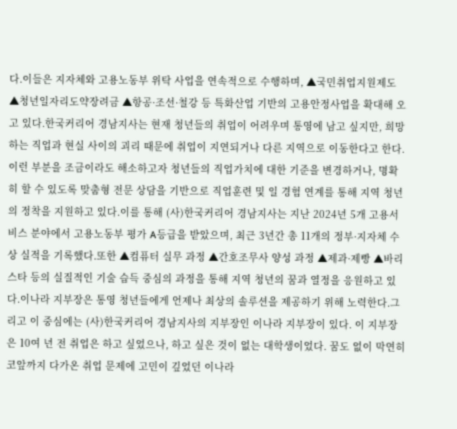다.이들은 지자체와 고용노동부 위탁 사업을 연속적으로 수행하며, ▲국민취업지원제도 ▲청년일자리도약장려금 ▲항공·조선·철강 등 특화산업 기반의 고용안정사업을 확대해 오고 있다.한국커리어 경남지사는 현재 청년들의 취업이 어려우며 통영에 남고 싶지만, 희망하는 직업과 현실 사이의 괴리 때문에 취업이 지연되거나 다른 지역으로 이동한다고 한다. 이런 부분을 조금이라도 해소하고자 청년들의 직업가치에 대한 기준을 변경하거나, 명확히 할 수 있도록 맞춤형 전문 상담을 기반으로 직업훈련 및 일 경험 연계를 통해 지역 청년의 정착을 지원하고 있다.이를 통해 (사)한국커리어 경남지사는 지난 2024년 5개 고용서비스 분야에서 고용노동부 평가 A등급을 받았으며, 최근 3년간 총 11개의 정부·지자체 수상 실적을 기록했다.또한 ▲컴퓨터 실무 과정 ▲간호조무사 양성 과정 ▲제과·제빵 ▲바리스타 등의 실질적인 기술 습득 중심의 과정을 통해 지역 청년의 꿈과 열정을 응원하고 있다.이나라 지부장은 통영 청년들에게 언제나 최상의 솔루션을 제공하기 위해 노력한다.그리고 이 중심에는 (사)한국커리어 경남지사의 지부장인 이나라 지부장이 있다. 이 지부장은 10여 년 전 취업은 하고 싶었으나, 하고 싶은 것이 없는 대학생이었다. 꿈도 없이 막연히 코앞까지 다가온 취업 문제에 고민이 깊었던 이나라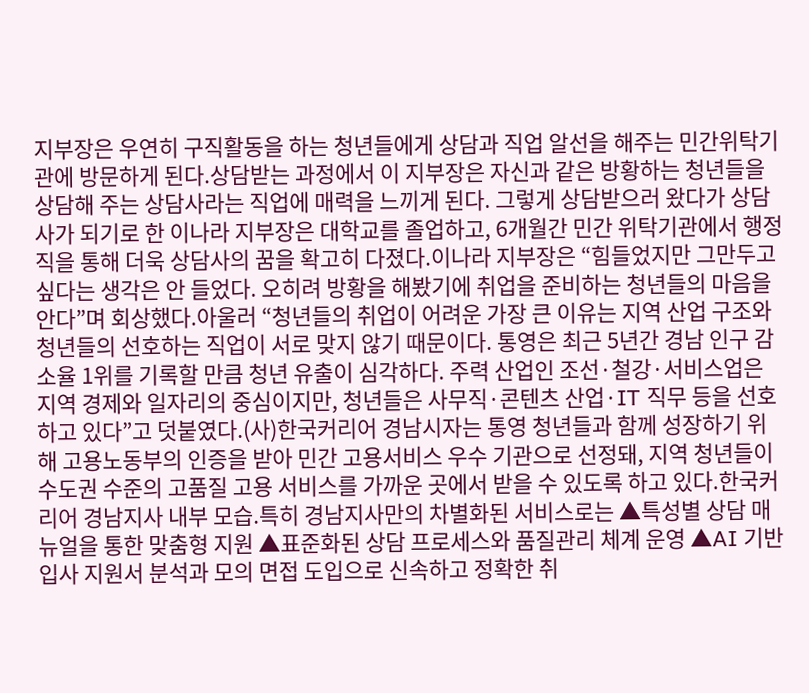지부장은 우연히 구직활동을 하는 청년들에게 상담과 직업 알선을 해주는 민간위탁기관에 방문하게 된다.상담받는 과정에서 이 지부장은 자신과 같은 방황하는 청년들을 상담해 주는 상담사라는 직업에 매력을 느끼게 된다. 그렇게 상담받으러 왔다가 상담사가 되기로 한 이나라 지부장은 대학교를 졸업하고, 6개월간 민간 위탁기관에서 행정직을 통해 더욱 상담사의 꿈을 확고히 다졌다.이나라 지부장은 “힘들었지만 그만두고 싶다는 생각은 안 들었다. 오히려 방황을 해봤기에 취업을 준비하는 청년들의 마음을 안다”며 회상했다.아울러 “청년들의 취업이 어려운 가장 큰 이유는 지역 산업 구조와 청년들의 선호하는 직업이 서로 맞지 않기 때문이다. 통영은 최근 5년간 경남 인구 감소율 1위를 기록할 만큼 청년 유출이 심각하다. 주력 산업인 조선·철강·서비스업은 지역 경제와 일자리의 중심이지만, 청년들은 사무직·콘텐츠 산업·IT 직무 등을 선호하고 있다”고 덧붙였다.(사)한국커리어 경남시자는 통영 청년들과 함께 성장하기 위해 고용노동부의 인증을 받아 민간 고용서비스 우수 기관으로 선정돼, 지역 청년들이 수도권 수준의 고품질 고용 서비스를 가까운 곳에서 받을 수 있도록 하고 있다.한국커리어 경남지사 내부 모습.특히 경남지사만의 차별화된 서비스로는 ▲특성별 상담 매뉴얼을 통한 맞춤형 지원 ▲표준화된 상담 프로세스와 품질관리 체계 운영 ▲AI 기반 입사 지원서 분석과 모의 면접 도입으로 신속하고 정확한 취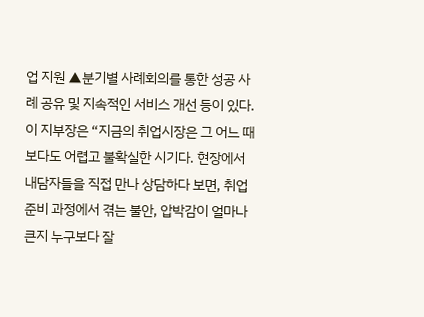업 지원 ▲분기별 사례회의를 통한 성공 사례 공유 및 지속적인 서비스 개선 등이 있다.이 지부장은 “지금의 취업시장은 그 어느 때보다도 어렵고 불확실한 시기다. 현장에서 내담자들을 직접 만나 상담하다 보면, 취업 준비 과정에서 겪는 불안, 압박감이 얼마나 큰지 누구보다 잘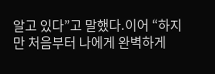알고 있다”고 말했다.이어 “하지만 처음부터 나에게 완벽하게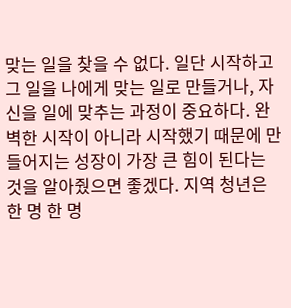맞는 일을 찾을 수 없다. 일단 시작하고 그 일을 나에게 맞는 일로 만들거나, 자신을 일에 맞추는 과정이 중요하다. 완벽한 시작이 아니라 시작했기 때문에 만들어지는 성장이 가장 큰 힘이 된다는 것을 알아줬으면 좋겠다. 지역 청년은 한 명 한 명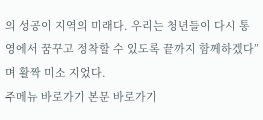의 성공이 지역의 미래다. 우리는 청년들이 다시 통영에서 꿈꾸고 정착할 수 있도록 끝까지 함께하겠다”며 활짝 미소 지었다.
주메뉴 바로가기 본문 바로가기